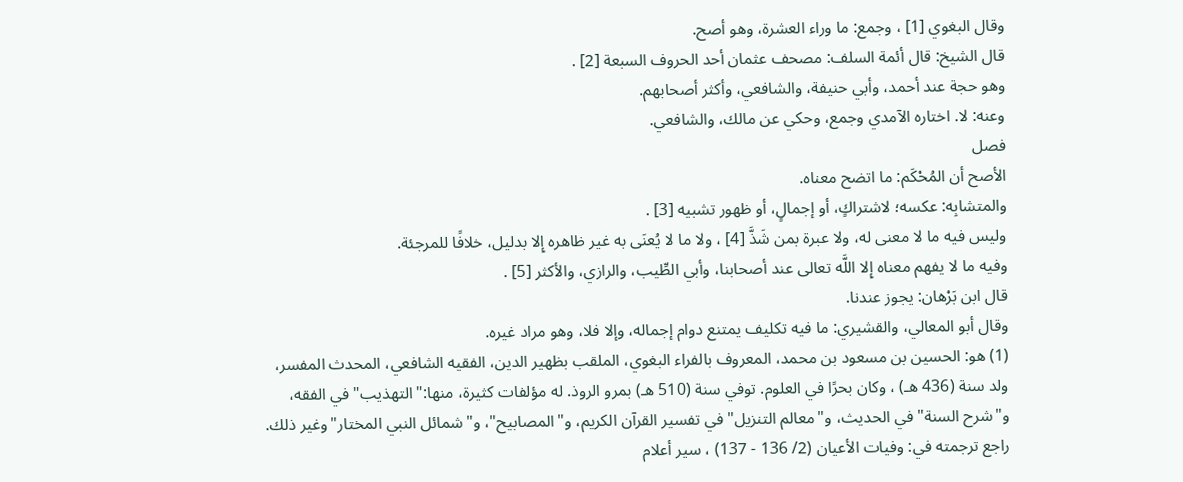وقال البغوي [1] ، وجمع: ما وراء العشرة، وهو أصح.
قال الشيخ: قال أئمة السلف: مصحف عثمان أحد الحروف السبعة [2] .
وهو حجة عند أحمد، وأبي حنيفة، والشافعي، وأكثر أصحابهم.
وعنه: لا. اختاره الآمدي وجمع، وحكي عن مالك، والشافعي.
فصل
الأصح أن المُحْكَم: ما اتضح معناه.
والمتشابِه: عكسه؛ لاشتراكٍ، أو إجمالٍ، أو ظهور تشبيه [3] .
وليس فيه ما لا معنى له، ولا عبرة بمن شَذَّ [4] ، ولا ما لا يُعنَى به غير ظاهره إِلا بدليل، خلافًا للمرجئة.
وفيه ما لا يفهم معناه إِلا اللَّه تعالى عند أصحابنا، وأبي الطِّيب، والرازي، والأكثر [5] .
قال ابن بَرْهان: يجوز عندنا.
وقال أبو المعالي، والقشيري: ما فيه تكليف يمتنع دوام إجماله، وإلا فلا، وهو مراد غيره.
(1) هو: الحسين بن مسعود بن محمد، المعروف بالفراء البغوي، الملقب بظهير الدين، الفقيه الشافعي، المحدث المفسر، ولد سنة (436 هـ) ، وكان بحرًا في العلوم. توفي سنة (510 هـ) بمرو الروذ. له مؤلفات كثيرة، منها:"التهذيب"في الفقه، و"شرح السنة"في الحديث، و"معالم التنزيل"في تفسير القرآن الكريم، و"المصابيح"، و"شمائل النبي المختار"وغير ذلك. راجع ترجمته في: وفيات الأعيان (2/ 136 - 137) ، سير أعلام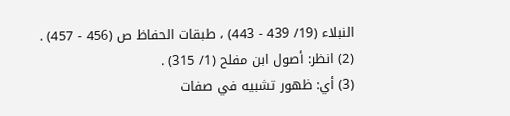النبلاء (19/ 439 - 443) ، طبقات الحفاظ ص (456 - 457) .
(2) انظر: أصول ابن مفلح (1/ 315) .
(3) أي: ظهور تشبيه في صفات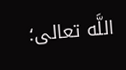اللَّه تعالى؛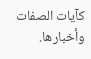كآيات الصفات وأخبارها.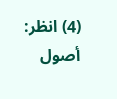(4) انظر: أصول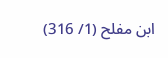ابن مفلح (1/ 316)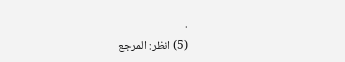.
(5) انظر: المرجع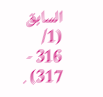السابق (1/ 316 - 317) .